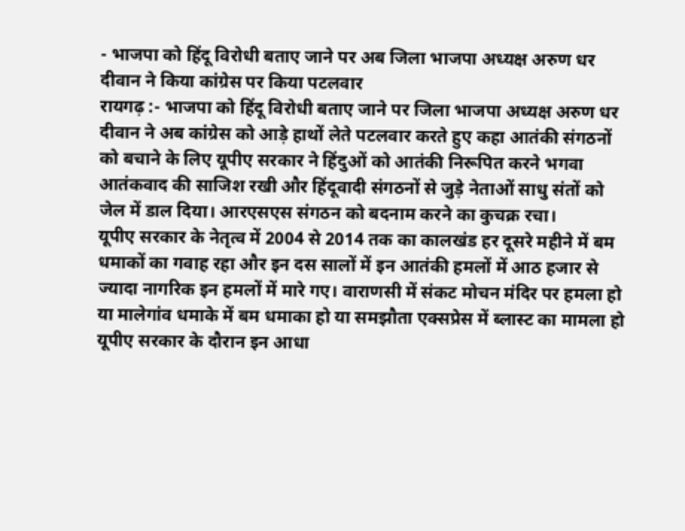- भाजपा को हिंदू विरोधी बताए जाने पर अब जिला भाजपा अध्यक्ष अरुण धर दीवान ने किया कांग्रेस पर किया पटलवार
रायगढ़ :- भाजपा को हिंदू विरोधी बताए जाने पर जिला भाजपा अध्यक्ष अरुण धर दीवान ने अब कांग्रेस को आड़े हाथों लेते पटलवार करते हुए कहा आतंकी संगठनों को बचाने के लिए यूपीए सरकार ने हिंदुओं को आतंकी निरूपित करने भगवा आतंकवाद की साजिश रखी और हिंदूवादी संगठनों से जुड़े नेताओं साधु संतों को जेल में डाल दिया। आरएसएस संगठन को बदनाम करने का कुचक्र रचा।
यूपीए सरकार के नेतृत्व में 2004 से 2014 तक का कालखंड हर दूसरे महीने में बम धमाकों का गवाह रहा और इन दस सालों में इन आतंकी हमलों में आठ हजार से ज्यादा नागरिक इन हमलों में मारे गए। वाराणसी में संकट मोचन मंदिर पर हमला हो या मालेगांव धमाके में बम धमाका हो या समझौता एक्सप्रेस में ब्लास्ट का मामला हो यूपीए सरकार के दौरान इन आधा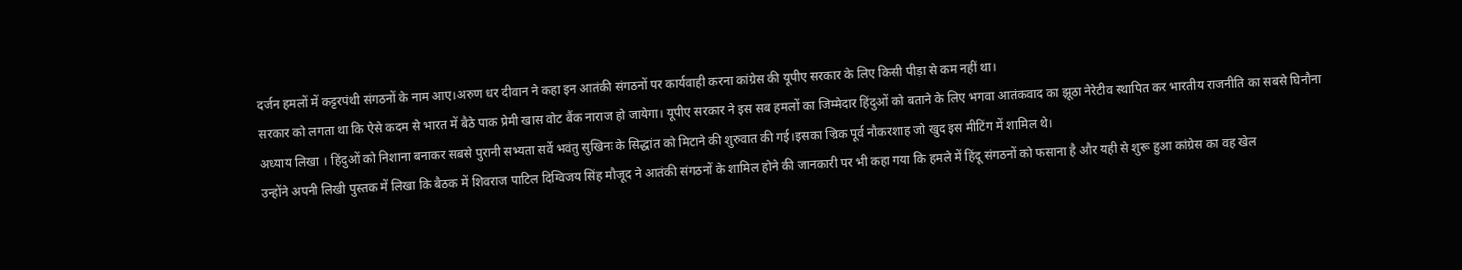दर्जन हमलों में कट्टरपंथी संगठनों के नाम आए।अरुण धर दीवान ने कहा इन आतंकी संगठनों पर कार्यवाही करना कांग्रेस की यूपीए सरकार के लिए किसी पीड़ा से कम नहीं था।
सरकार को लगता था कि ऐसे कदम से भारत में बैठे पाक प्रेमी खास वोट बैंक नाराज हो जायेगा। यूपीए सरकार ने इस सब हमलों का जिम्मेदार हिंदुओं को बताने के लिए भगवा आतंकवाद का झूठा नेरेटीव स्थापित कर भारतीय राजनीति का सबसे घिनौना अध्याय लिखा । हिंदुओं को निशाना बनाकर सबसे पुरानी सभ्यता सर्वे भवंतु सुखिनः के सिद्धांत को मिटाने की शुरुवात की गई।इसका ज्रिक पूर्व नौकरशाह जो खुद इस मीटिंग में शामिल थे।
उन्होंने अपनी लिखी पुस्तक में लिखा कि बैठक में शिवराज पाटिल दिग्विजय सिंह मौजूद ने आतंकी संगठनों के शामिल होने की जानकारी पर भी कहा गया कि हमले में हिंदू संगठनों को फसाना है और यही से शुरू हुआ कांग्रेस का वह खेल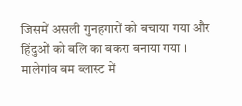जिसमें असली गुनहगारों को बचाया गया और हिंदुओं को बलि का बकरा बनाया गया । मालेगांव बम ब्लास्ट में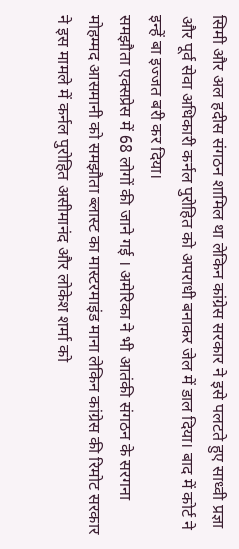सिमी और अल हदीस संगठन शामिल था लेकिन कांग्रेस सरकार ने इसे पलटते हुए साध्वी प्रज्ञा और पूर्व सेवा अधिकारी कर्नल पुरोहित को अपराधी बनाकर जेल में डाल दिया। बाद में कोर्ट ने इन्हें बा इज्जत बरी कर दिया।
समझौता एक्सप्रेस में 68 लोगों की जाने गई । अमेरिका ने भी आतंकी संगठन के सरगना मोहम्मद आसमानी को समझौता ब्लास्ट का मास्टरमाइंड माना लेकिन कांग्रेस की रिमोट सरकार ने इस मामले में कर्नल पुरोहित असीमानंद और लोकेश शर्मा को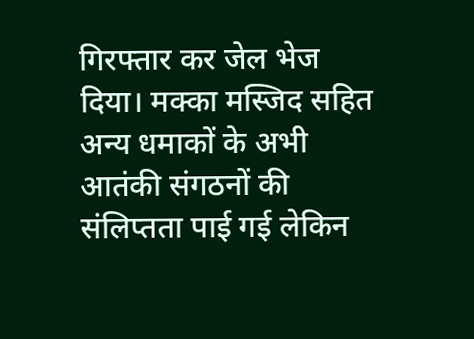गिरफ्तार कर जेल भेज दिया। मक्का मस्जिद सहित अन्य धमाकों के अभी आतंकी संगठनों की संलिप्तता पाई गई लेकिन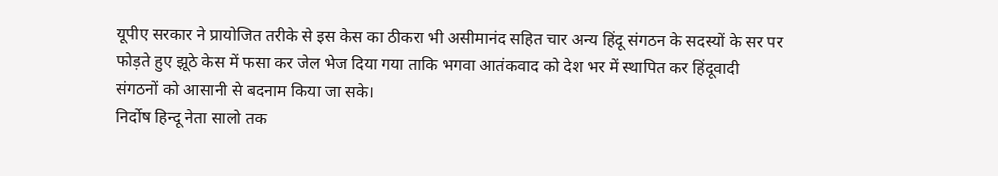यूपीए सरकार ने प्रायोजित तरीके से इस केस का ठीकरा भी असीमानंद सहित चार अन्य हिंदू संगठन के सदस्यों के सर पर फोड़ते हुए झूठे केस में फसा कर जेल भेज दिया गया ताकि भगवा आतंकवाद को देश भर में स्थापित कर हिंदूवादी संगठनों को आसानी से बदनाम किया जा सके।
निर्दोष हिन्दू नेता सालो तक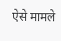ऐसे मामले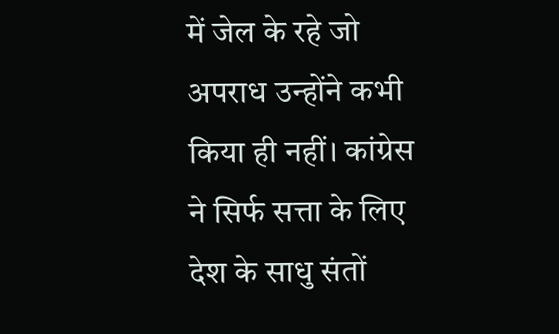में जेल के रहे जो अपराध उन्होंने कभी किया ही नहीं। कांग्रेस ने सिर्फ सत्ता के लिए देश के साधु संतों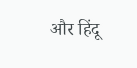और हिंदू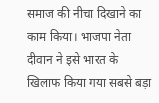समाज की नीचा दिखाने का काम किया। भाजपा नेता दीवान ने इसे भारत के खिलाफ किया गया सबसे बड़ा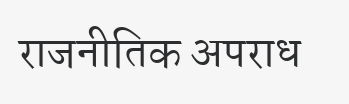राजनीतिक अपराध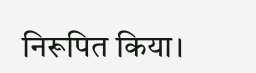निरूपित किया।